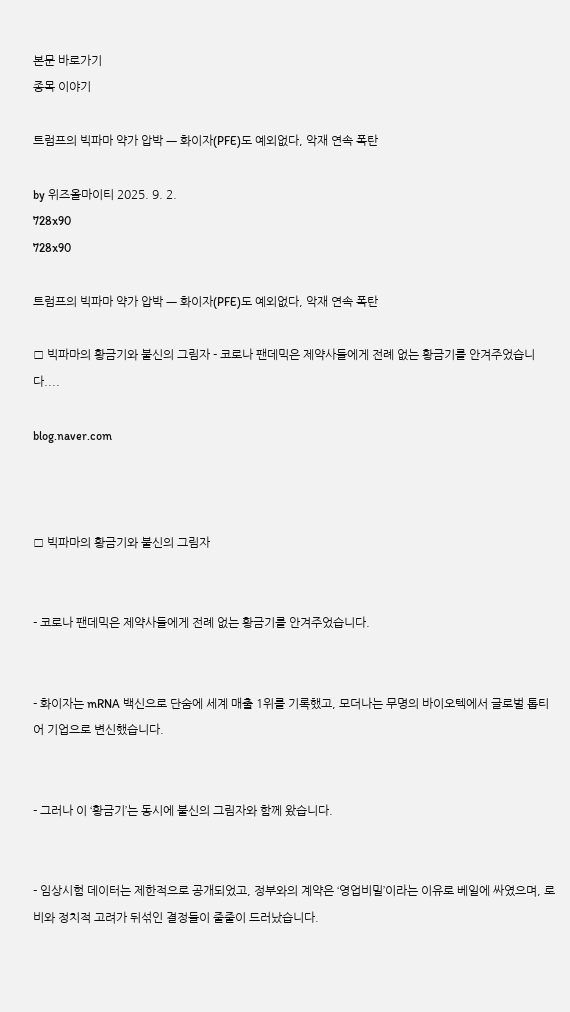본문 바로가기
종목 이야기

트럼프의 빅파마 약가 압박 ㅡ 화이자(PFE)도 예외없다, 악재 연속 폭탄

by 위즈올마이티 2025. 9. 2.
728x90
728x90

트럼프의 빅파마 약가 압박 ㅡ 화이자(PFE)도 예외없다, 악재 연속 폭탄

□ 빅파마의 황금기와 불신의 그림자 - 코로나 팬데믹은 제약사들에게 전례 없는 황금기를 안겨주었습니다....

blog.naver.com



□ 빅파마의 황금기와 불신의 그림자


- 코로나 팬데믹은 제약사들에게 전례 없는 황금기를 안겨주었습니다.


- 화이자는 mRNA 백신으로 단숨에 세계 매출 1위를 기록했고, 모더나는 무명의 바이오텍에서 글로벌 톱티어 기업으로 변신했습니다.


- 그러나 이 ‘황금기’는 동시에 불신의 그림자와 함께 왔습니다.


- 임상시험 데이터는 제한적으로 공개되었고, 정부와의 계약은 ‘영업비밀’이라는 이유로 베일에 싸였으며, 로비와 정치적 고려가 뒤섞인 결정들이 줄줄이 드러났습니다.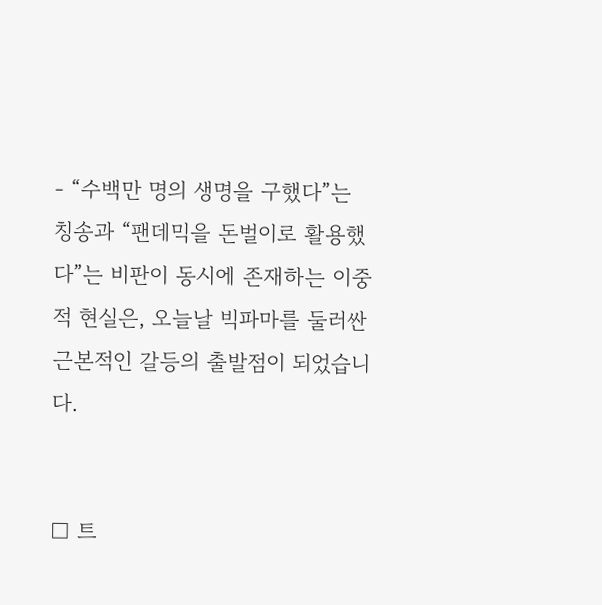- “수백만 명의 생명을 구했다”는 칭송과 “팬데믹을 돈벌이로 활용했다”는 비판이 동시에 존재하는 이중적 현실은, 오늘날 빅파마를 둘러싼 근본적인 갈등의 출발점이 되었습니다.


□ 트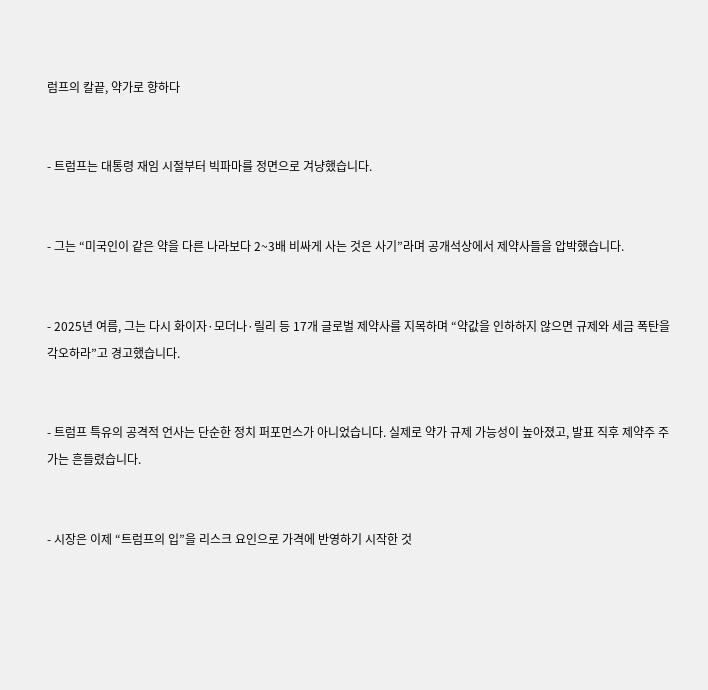럼프의 칼끝, 약가로 향하다


- 트럼프는 대통령 재임 시절부터 빅파마를 정면으로 겨냥했습니다.


- 그는 “미국인이 같은 약을 다른 나라보다 2~3배 비싸게 사는 것은 사기”라며 공개석상에서 제약사들을 압박했습니다.


- 2025년 여름, 그는 다시 화이자·모더나·릴리 등 17개 글로벌 제약사를 지목하며 “약값을 인하하지 않으면 규제와 세금 폭탄을 각오하라”고 경고했습니다.


- 트럼프 특유의 공격적 언사는 단순한 정치 퍼포먼스가 아니었습니다. 실제로 약가 규제 가능성이 높아졌고, 발표 직후 제약주 주가는 흔들렸습니다.


- 시장은 이제 “트럼프의 입”을 리스크 요인으로 가격에 반영하기 시작한 것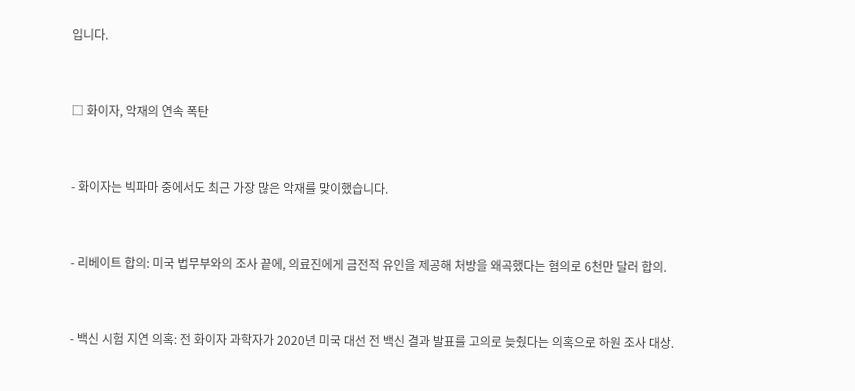입니다.


□ 화이자, 악재의 연속 폭탄


- 화이자는 빅파마 중에서도 최근 가장 많은 악재를 맞이했습니다.


- 리베이트 합의: 미국 법무부와의 조사 끝에, 의료진에게 금전적 유인을 제공해 처방을 왜곡했다는 혐의로 6천만 달러 합의.


- 백신 시험 지연 의혹: 전 화이자 과학자가 2020년 미국 대선 전 백신 결과 발표를 고의로 늦췄다는 의혹으로 하원 조사 대상.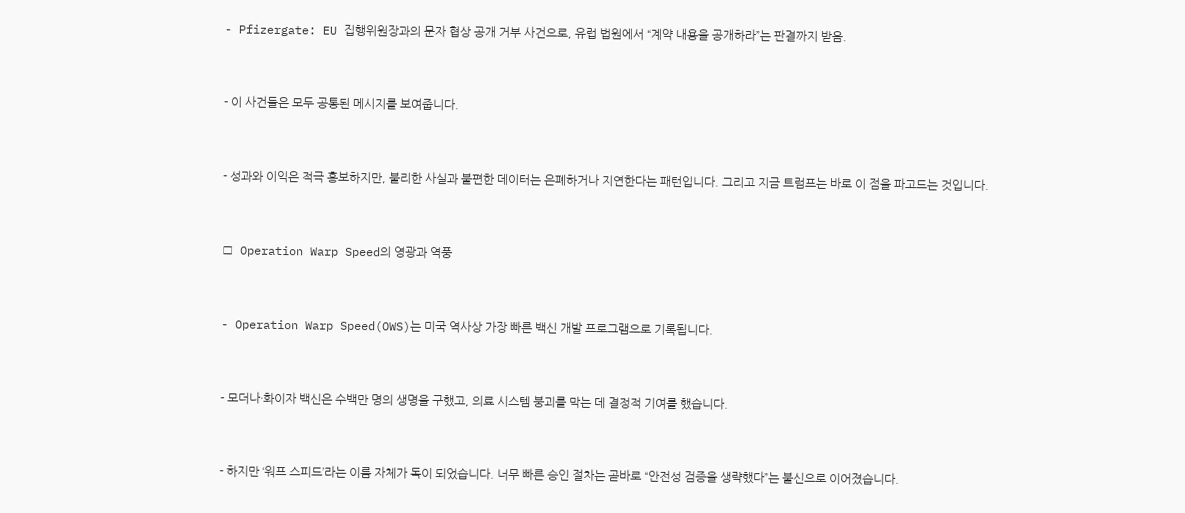- Pfizergate: EU 집행위원장과의 문자 협상 공개 거부 사건으로, 유럽 법원에서 “계약 내용을 공개하라”는 판결까지 받음.


- 이 사건들은 모두 공통된 메시지를 보여줍니다.


- 성과와 이익은 적극 홍보하지만, 불리한 사실과 불편한 데이터는 은폐하거나 지연한다는 패턴입니다. 그리고 지금 트럼프는 바로 이 점을 파고드는 것입니다.


□ Operation Warp Speed의 영광과 역풍


- Operation Warp Speed(OWS)는 미국 역사상 가장 빠른 백신 개발 프로그램으로 기록됩니다.


- 모더나·화이자 백신은 수백만 명의 생명을 구했고, 의료 시스템 붕괴를 막는 데 결정적 기여를 했습니다.


- 하지만 ‘워프 스피드’라는 이름 자체가 독이 되었습니다. 너무 빠른 승인 절차는 곧바로 “안전성 검증을 생략했다”는 불신으로 이어졌습니다.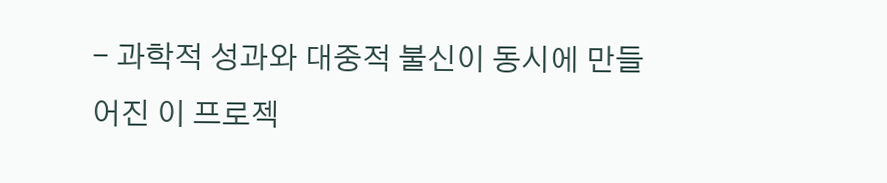- 과학적 성과와 대중적 불신이 동시에 만들어진 이 프로젝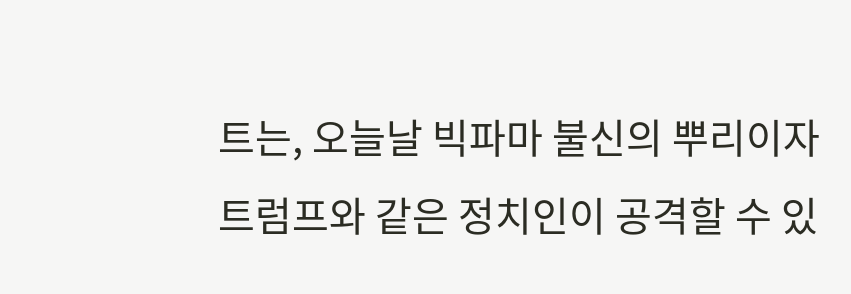트는, 오늘날 빅파마 불신의 뿌리이자 트럼프와 같은 정치인이 공격할 수 있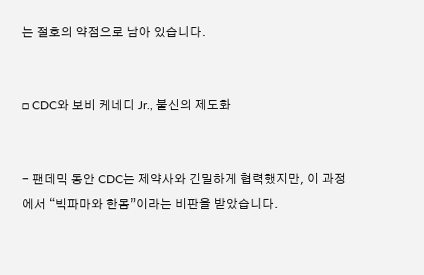는 절호의 약점으로 남아 있습니다.


□ CDC와 보비 케네디 Jr., 불신의 제도화


- 팬데믹 동안 CDC는 제약사와 긴밀하게 협력했지만, 이 과정에서 “빅파마와 한몸”이라는 비판을 받았습니다.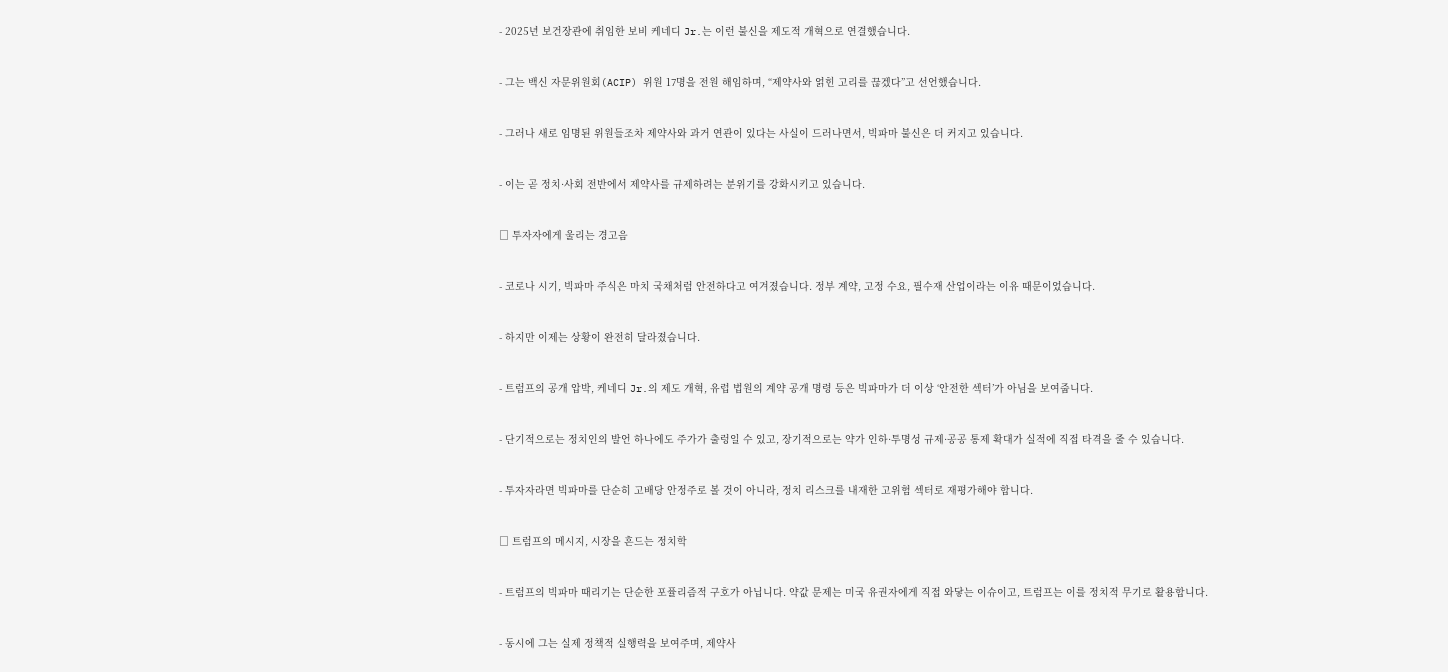- 2025년 보건장관에 취임한 보비 케네디 Jr.는 이런 불신을 제도적 개혁으로 연결했습니다.


- 그는 백신 자문위원회(ACIP) 위원 17명을 전원 해임하며, “제약사와 얽힌 고리를 끊겠다”고 선언했습니다.


- 그러나 새로 임명된 위원들조차 제약사와 과거 연관이 있다는 사실이 드러나면서, 빅파마 불신은 더 커지고 있습니다.


- 이는 곧 정치·사회 전반에서 제약사를 규제하려는 분위기를 강화시키고 있습니다.


□ 투자자에게 울리는 경고음


- 코로나 시기, 빅파마 주식은 마치 국채처럼 안전하다고 여겨졌습니다. 정부 계약, 고정 수요, 필수재 산업이라는 이유 때문이었습니다.


- 하지만 이제는 상황이 완전히 달라졌습니다.


- 트럼프의 공개 압박, 케네디 Jr.의 제도 개혁, 유럽 법원의 계약 공개 명령 등은 빅파마가 더 이상 ‘안전한 섹터’가 아님을 보여줍니다.


- 단기적으로는 정치인의 발언 하나에도 주가가 출렁일 수 있고, 장기적으로는 약가 인하·투명성 규제·공공 통제 확대가 실적에 직접 타격을 줄 수 있습니다.


- 투자자라면 빅파마를 단순히 고배당 안정주로 볼 것이 아니라, 정치 리스크를 내재한 고위험 섹터로 재평가해야 합니다.


□ 트럼프의 메시지, 시장을 흔드는 정치학


- 트럼프의 빅파마 때리기는 단순한 포퓰리즘적 구호가 아닙니다. 약값 문제는 미국 유권자에게 직접 와닿는 이슈이고, 트럼프는 이를 정치적 무기로 활용합니다.


- 동시에 그는 실제 정책적 실행력을 보여주며, 제약사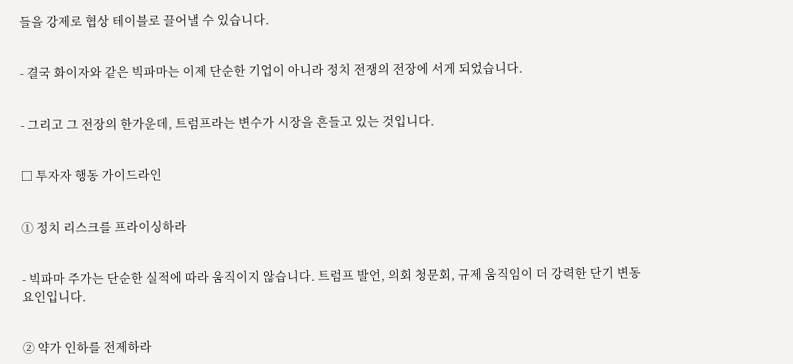들을 강제로 협상 테이블로 끌어낼 수 있습니다.


- 결국 화이자와 같은 빅파마는 이제 단순한 기업이 아니라 정치 전쟁의 전장에 서게 되었습니다.


- 그리고 그 전장의 한가운데, 트럼프라는 변수가 시장을 흔들고 있는 것입니다.


□ 투자자 행동 가이드라인


① 정치 리스크를 프라이싱하라


- 빅파마 주가는 단순한 실적에 따라 움직이지 않습니다. 트럼프 발언, 의회 청문회, 규제 움직임이 더 강력한 단기 변동 요인입니다.


② 약가 인하를 전제하라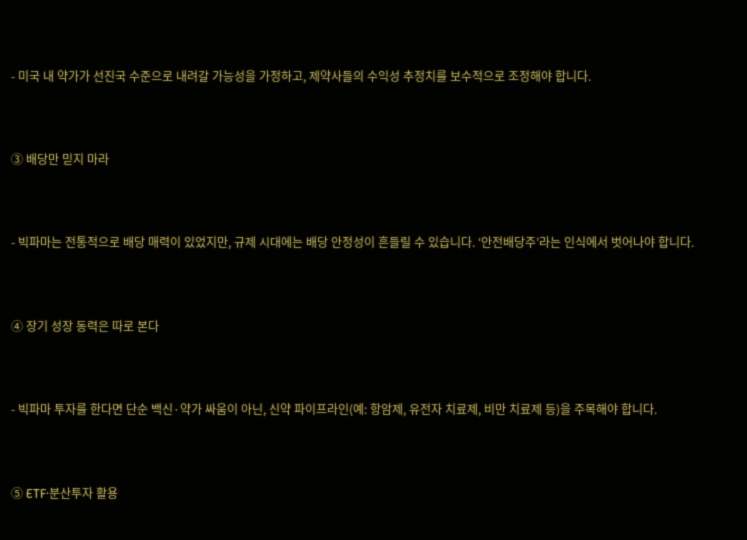- 미국 내 약가가 선진국 수준으로 내려갈 가능성을 가정하고, 제약사들의 수익성 추정치를 보수적으로 조정해야 합니다.


③ 배당만 믿지 마라


- 빅파마는 전통적으로 배당 매력이 있었지만, 규제 시대에는 배당 안정성이 흔들릴 수 있습니다. ‘안전배당주’라는 인식에서 벗어나야 합니다.


④ 장기 성장 동력은 따로 본다


- 빅파마 투자를 한다면 단순 백신·약가 싸움이 아닌, 신약 파이프라인(예: 항암제, 유전자 치료제, 비만 치료제 등)을 주목해야 합니다.


⑤ ETF·분산투자 활용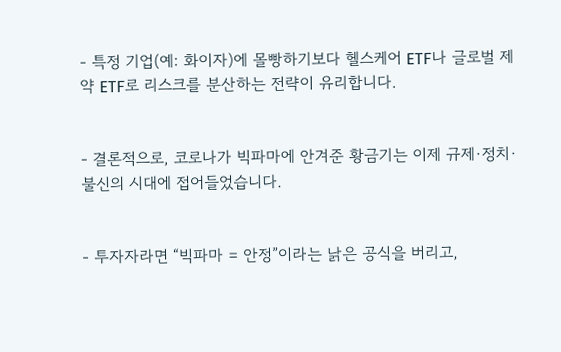- 특정 기업(예: 화이자)에 몰빵하기보다 헬스케어 ETF나 글로벌 제약 ETF로 리스크를 분산하는 전략이 유리합니다.


- 결론적으로, 코로나가 빅파마에 안겨준 황금기는 이제 규제·정치·불신의 시대에 접어들었습니다.


- 투자자라면 “빅파마 = 안정”이라는 낡은 공식을 버리고,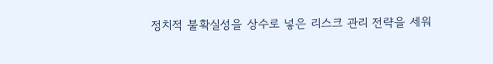정치적 불확실성을 상수로 넣은 리스크 관리 전략을 세워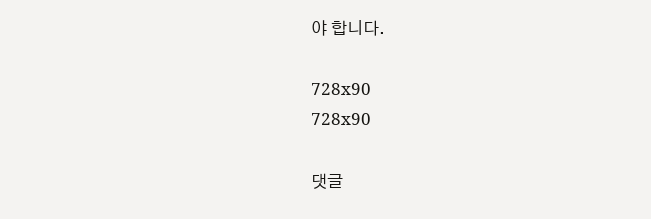야 합니다.

728x90
728x90

댓글